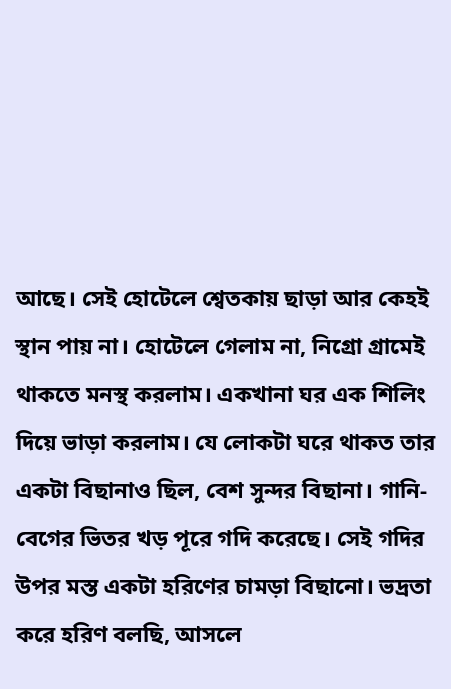আছে। সেই হোটেলে শ্বেতকায় ছাড়া আর কেহই স্থান পায় না। হোটেলে গেলাম না, নিগ্রো গ্রামেই থাকতে মনস্থ করলাম। একখানা ঘর এক শিলিং দিয়ে ভাড়া করলাম। যে লোকটা ঘরে থাকত তার একটা বিছানাও ছিল, বেশ সুন্দর বিছানা। গানি-বেগের ভিতর খড় পূরে গদি করেছে। সেই গদির উপর মস্ত একটা হরিণের চামড়া বিছানো। ভদ্রতা করে হরিণ বলছি, আসলে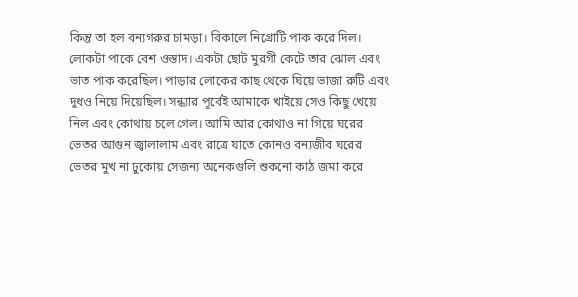কিন্তু তা হল বন্যগরুর চামড়া। বিকালে নিগ্রোটি পাক করে দিল। লোকটা পাকে বেশ ওস্তাদ। একটা ছোট মুরগী কেটে তার ঝোল এবং ভাত পাক করেছিল। পাড়ার লোকের কাছ থেকে ঘিয়ে ভাজা রুটি এবং দুধও নিয়ে দিয়েছিল। সন্ধ্যার পূর্বেই আমাকে খাইয়ে সেও কিছু খেয়ে নিল এবং কোথায় চলে গেল। আমি আর কোথাও না গিয়ে ঘরের ভেতর আগুন জ্বালালাম এবং রাত্রে যাতে কোনও বন্যজীব ঘরের ভেতর মুখ না ঢুকোয় সেজন্য অনেকগুলি শুকনো কাঠ জমা করে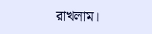রাখলাম।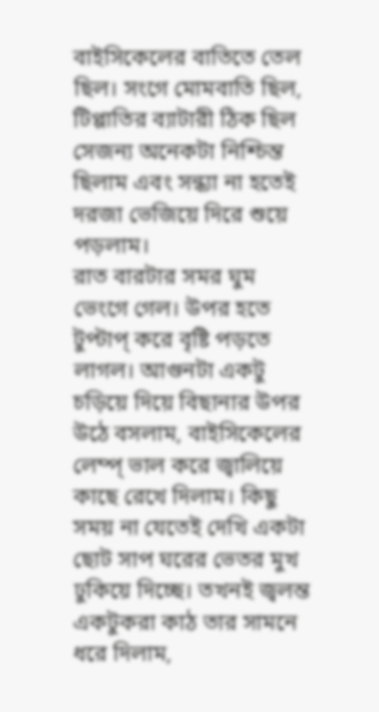বাইসিকেলের বাতিতে তেল ছিল। সংগে মোমবাতি ছিল, টিপ্পাতির ব্যাটারী ঠিক ছিল সেজন্য অনেকটা নিশ্চিন্ত ছিলাম এবং সন্ধ্যা না হতেই দরজা ভেজিয়ে দিরে শুয়ে পড়লাম।
রাত বারটার সমর ঘুম ভেংগে গেল। উপর হতে টুপ্টাপ্ করে বৃষ্টি পড়তে লাগল। আগুনটা একটু চড়িয়ে দিয়ে বিছানার উপর উঠে বসলাম, বাইসিকেলের লেম্প্ ভাল করে জ্বালিয়ে কাছে রেখে দিলাম। কিছু সময় না যেতেই দেখি একটা ছোট সাপ ঘরের ভেতর মুখ ঢুকিয়ে দিচ্ছে। তখনই জ্বলন্ত একটুকরা কাঠ তার সামনে ধরে দিলাম,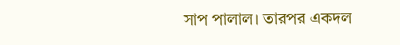সাপ পালাল। তারপর একদল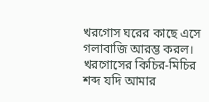খরগোস ঘরের কাছে এসে গলাবাজি আরম্ভ করল। খরগোসের কিচির-মিচির শব্দ যদি আমার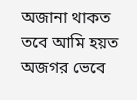অজানা থাকত তবে আমি হয়ত অজগর ভেবে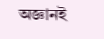অজ্ঞানই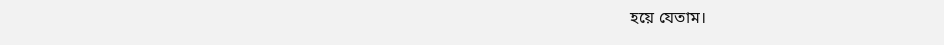হয়ে যেতাম।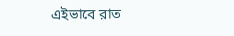এইভাবে রাত